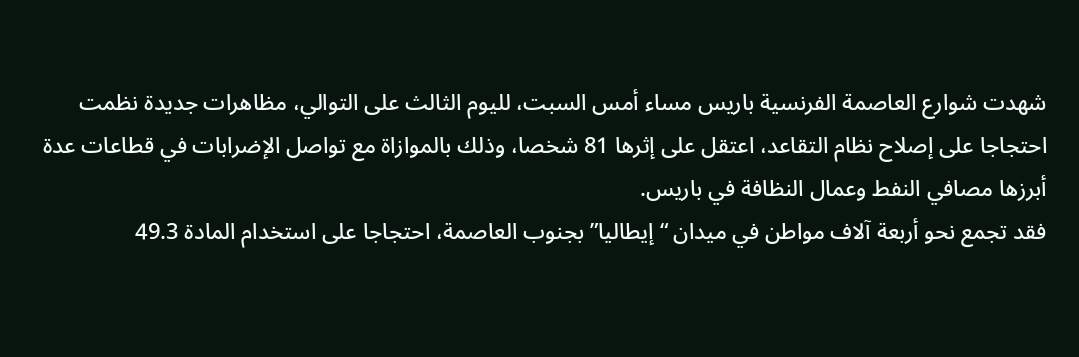شهدت شوارع العاصمة الفرنسية باريس مساء أمس السبت، لليوم الثالث على التوالي، مظاهرات جديدة نظمت احتجاجا على إصلاح نظام التقاعد، اعتقل على إثرها 81 شخصا، وذلك بالموازاة مع تواصل الإضرابات في قطاعات عدة أبرزها مصافي النفط وعمال النظافة في باريس.
فقد تجمع نحو أربعة آلاف مواطن في ميدان “إيطاليا” بجنوب العاصمة، احتجاجا على استخدام المادة 49.3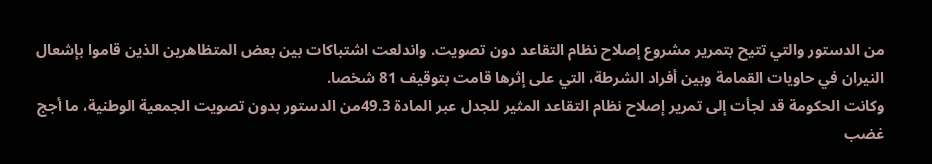من الدستور والتي تتيح بتمرير مشروع إصلاح نظام التقاعد دون تصويت. واندلعت اشتباكات بين بعض المتظاهرين الذين قاموا بإشعال النيران في حاويات القمامة وبين أفراد الشرطة، التي على إثرها قامت بتوقيف 81 شخصا.
وكانت الحكومة قد لجأت إلى تمرير إصلاح نظام التقاعد المثير للجدل عبر المادة 49.3من الدستور بدون تصويت الجمعية الوطنية، ما أجج غضب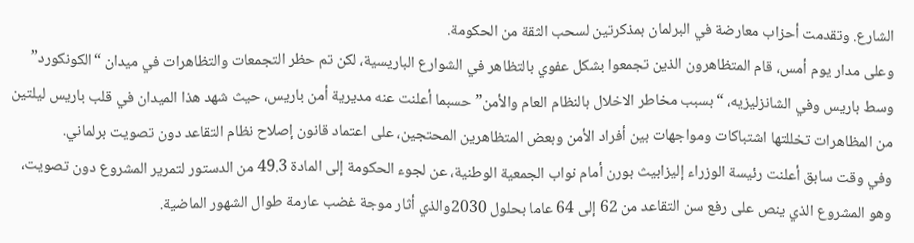الشارع. وتقدمت أحزاب معارضة في البرلمان بمذكرتين لسحب الثقة من الحكومة.
وعلى مدار يوم أمس، قام المتظاهرون الذين تجمعوا بشكل عفوي بالتظاهر في الشوارع الباريسية، لكن تم حظر التجمعات والتظاهرات في ميدان “الكونكورد” وسط باريس وفي الشانزليزيه، “بسبب مخاطر الاخلال بالنظام العام والأمن” حسبما أعلنت عنه مديرية أمن باريس، حيث شهد هذا الميدان في قلب باريس ليلتين من المظاهرات تخللتها اشتباكات ومواجهات بين أفراد الأمن وبعض المتظاهرين المحتجين، على اعتماد قانون إصلاح نظام التقاعد دون تصويت برلماني.
وفي وقت سابق أعلنت رئيسة الوزراء إليزابيث بورن أمام نواب الجمعية الوطنية، عن لجوء الحكومة إلى المادة 49.3 من الدستور لتمرير المشروع دون تصويت، وهو المشروع الذي ينص على رفع سن التقاعد من 62 إلى 64 عاما بحلول 2030والذي أثار موجة غضب عارمة طوال الشهور الماضية.